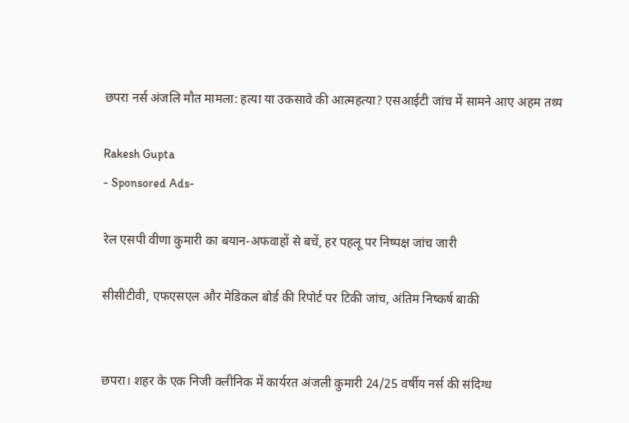छपरा नर्स अंजलि मौत मामला: हत्या या उकसावे की आत्महत्या? एसआईटी जांच में सामने आए अहम तथ्य

Rakesh Gupta
- Sponsored Ads-

रेल एसपी वीणा कुमारी का बयान-अफवाहों से बचें, हर पहलू पर निष्पक्ष जांच जारी

सीसीटीवी, एफएसएल और मेडिकल बोर्ड की रिपोर्ट पर टिकी जांच, अंतिम निष्कर्ष बाकी


छपरा। शहर के एक निजी क्लीनिक में कार्यरत अंजली कुमारी 24/25 वर्षीय नर्स की संदिग्ध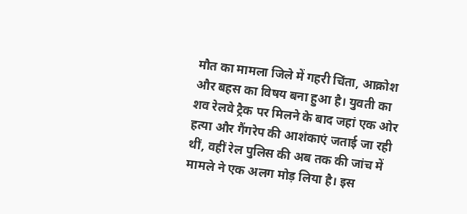मौत का मामला जिले में गहरी चिंता, आक्रोश और बहस का विषय बना हुआ है। युवती का शव रेलवे ट्रैक पर मिलने के बाद जहां एक ओर हत्या और गैंगरेप की आशंकाएं जताई जा रही थीं, वहीं रेल पुलिस की अब तक की जांच में मामले ने एक अलग मोड़ लिया है। इस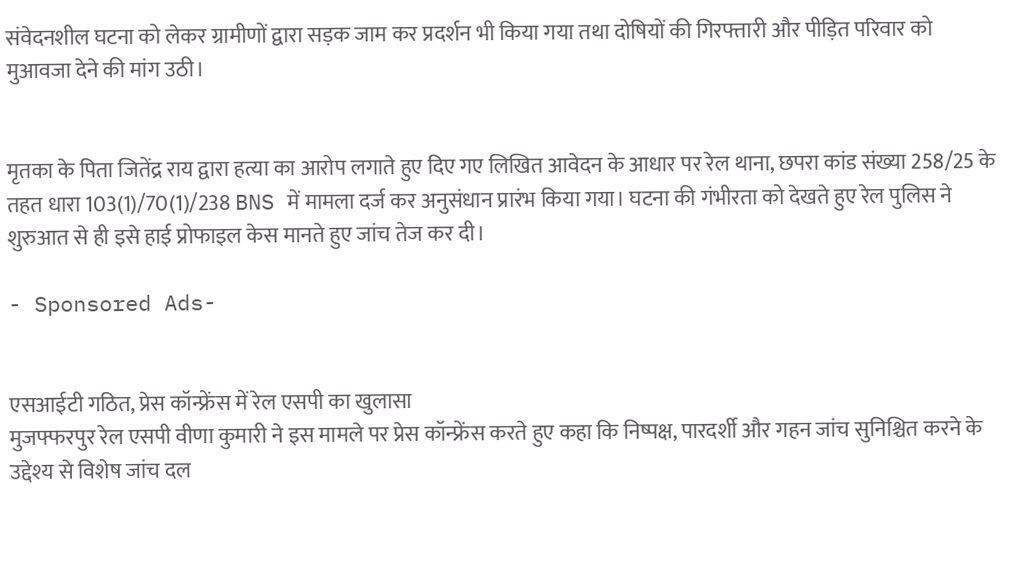संवेदनशील घटना को लेकर ग्रामीणों द्वारा सड़क जाम कर प्रदर्शन भी किया गया तथा दोषियों की गिरफ्तारी और पीड़ित परिवार को मुआवजा देने की मांग उठी।


मृतका के पिता जितेंद्र राय द्वारा हत्या का आरोप लगाते हुए दिए गए लिखित आवेदन के आधार पर रेल थाना, छपरा कांड संख्या 258/25 के तहत धारा 103(1)/70(1)/238 BNS में मामला दर्ज कर अनुसंधान प्रारंभ किया गया। घटना की गंभीरता को देखते हुए रेल पुलिस ने शुरुआत से ही इसे हाई प्रोफाइल केस मानते हुए जांच तेज कर दी।

- Sponsored Ads-


एसआईटी गठित, प्रेस कॉन्फ्रेंस में रेल एसपी का खुलासा
मुजफ्फरपुर रेल एसपी वीणा कुमारी ने इस मामले पर प्रेस कॉन्फ्रेंस करते हुए कहा कि निष्पक्ष, पारदर्शी और गहन जांच सुनिश्चित करने के उद्देश्य से विशेष जांच दल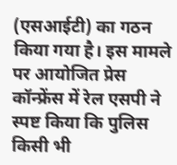(एसआईटी) का गठन किया गया है। इस मामले पर आयोजित प्रेस कॉन्फ्रेंस में रेल एसपी ने स्पष्ट किया कि पुलिस किसी भी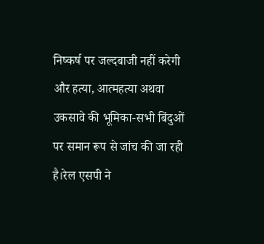निष्कर्ष पर जल्दबाजी नहीं करेगी और हत्या, आत्महत्या अथवा उकसावे की भूमिका-सभी बिंदुओं पर समान रूप से जांच की जा रही है।रेल एसपी ने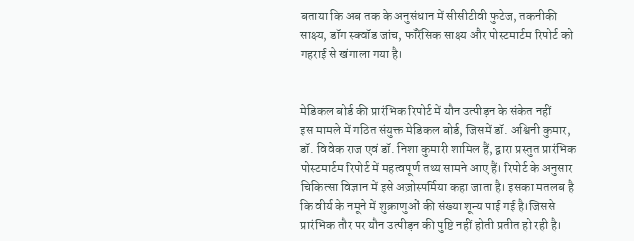बताया कि अब तक के अनुसंधान में सीसीटीवी फुटेज, तकनीकी साक्ष्य, डॉग स्क्वॉड जांच, फॉरेंसिक साक्ष्य और पोस्टमार्टम रिपोर्ट को गहराई से खंगाला गया है।


मेडिकल बोर्ड की प्रारंभिक रिपोर्ट में यौन उत्पीड़न के संकेत नहीं
इस मामले में गठित संयुक्त मेडिकल बोर्ड, जिसमें डॉ. अश्विनी कुमार, डॉ. विवेक राज एवं डॉ. निशा कुमारी शामिल हैं, द्वारा प्रस्तुत प्रारंभिक पोस्टमार्टम रिपोर्ट में महत्वपूर्ण तथ्य सामने आए हैं। रिपोर्ट के अनुसार चिकित्सा विज्ञान में इसे अज़ोस्पर्मिया कहा जाता है। इसका मतलब है कि वीर्य के नमूने में शुक्राणुओं की संख्या शून्य पाई गई है।जिससे प्रारंभिक तौर पर यौन उत्पीड़न की पुष्टि नहीं होती प्रतीत हो रही है।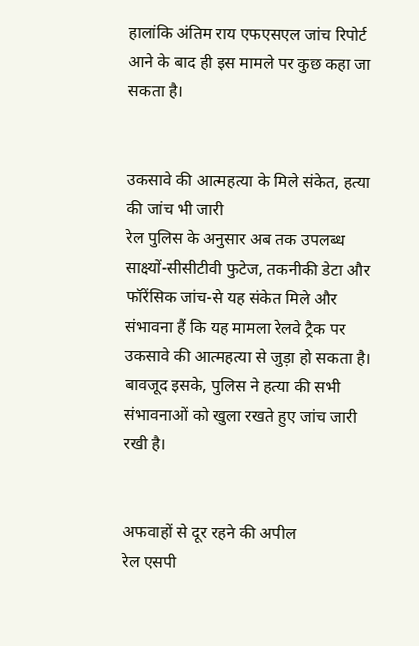हालांकि अंतिम राय एफएसएल जांच रिपोर्ट आने के बाद ही इस मामले पर कुछ कहा जा सकता है।


उकसावे की आत्महत्या के मिले संकेत, हत्या की जांच भी जारी
रेल पुलिस के अनुसार अब तक उपलब्ध साक्ष्यों-सीसीटीवी फुटेज, तकनीकी डेटा और फॉरेंसिक जांच-से यह संकेत मिले और संभावना हैं कि यह मामला रेलवे ट्रैक पर उकसावे की आत्महत्या से जुड़ा हो सकता है। बावजूद इसके, पुलिस ने हत्या की सभी संभावनाओं को खुला रखते हुए जांच जारी रखी है।


अफवाहों से दूर रहने की अपील
रेल एसपी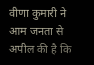वीणा कुमारी ने आम जनता से अपील की है कि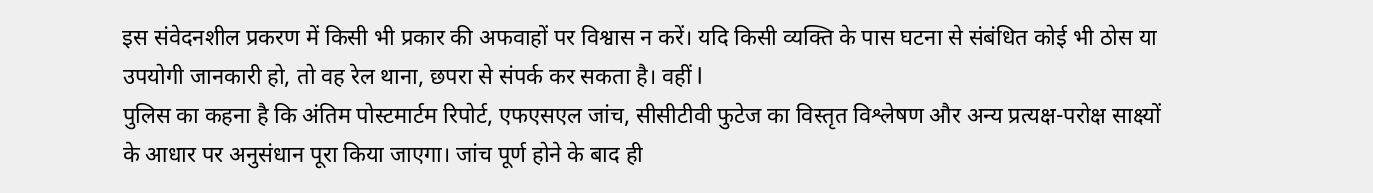इस संवेदनशील प्रकरण में किसी भी प्रकार की अफवाहों पर विश्वास न करें। यदि किसी व्यक्ति के पास घटना से संबंधित कोई भी ठोस या उपयोगी जानकारी हो, तो वह रेल थाना, छपरा से संपर्क कर सकता है। वहीं l
पुलिस का कहना है कि अंतिम पोस्टमार्टम रिपोर्ट, एफएसएल जांच, सीसीटीवी फुटेज का विस्तृत विश्लेषण और अन्य प्रत्यक्ष-परोक्ष साक्ष्यों के आधार पर अनुसंधान पूरा किया जाएगा। जांच पूर्ण होने के बाद ही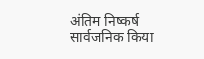अंतिम निष्कर्ष सार्वजनिक किया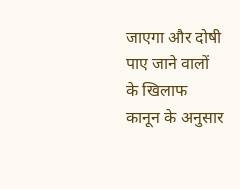जाएगा और दोषी पाए जाने वालों के खिलाफ कानून के अनुसार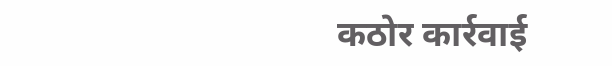कठोर कार्रवाई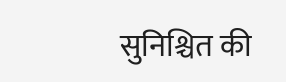सुनिश्चित की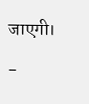जाएगी।

-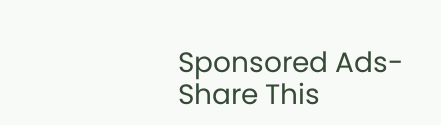Sponsored Ads-
Share This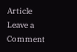Article
Leave a Comment